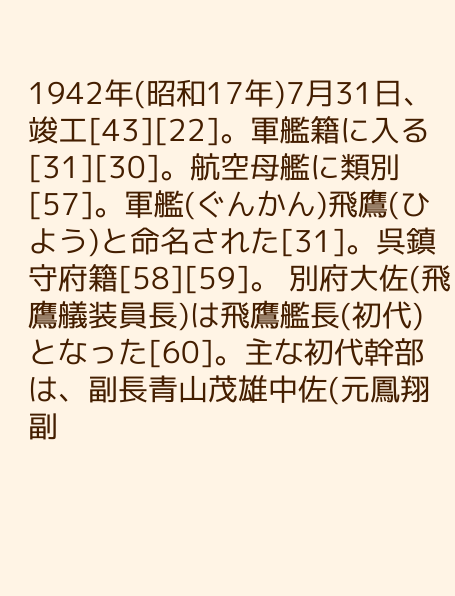1942年(昭和17年)7月31日、竣工[43][22]。軍艦籍に入る[31][30]。航空母艦に類別[57]。軍艦(ぐんかん)飛鷹(ひよう)と命名された[31]。呉鎮守府籍[58][59]。 別府大佐(飛鷹艤装員長)は飛鷹艦長(初代)となった[60]。主な初代幹部は、副長青山茂雄中佐(元鳳翔副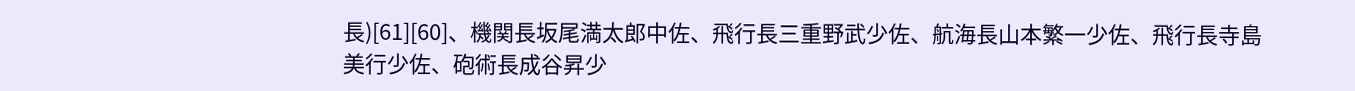長)[61][60]、機関長坂尾満太郎中佐、飛行長三重野武少佐、航海長山本繁一少佐、飛行長寺島美行少佐、砲術長成谷昇少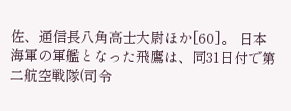佐、通信長八角高士大尉ほか[60]。 日本海軍の軍艦となった飛鷹は、同31日付で第二航空戦隊(司令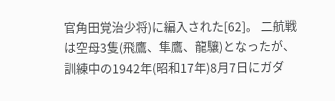官角田覚治少将)に編入された[62]。 二航戦は空母3隻(飛鷹、隼鷹、龍驤)となったが、訓練中の1942年(昭和17年)8月7日にガダ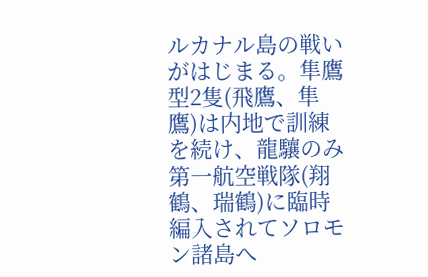ルカナル島の戦いがはじまる。隼鷹型2隻(飛鷹、隼鷹)は内地で訓練を続け、龍驤のみ第一航空戦隊(翔鶴、瑞鶴)に臨時編入されてソロモン諸島へ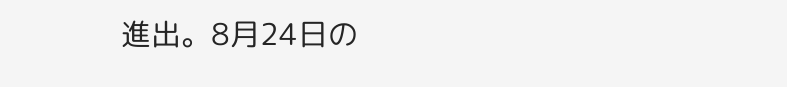進出。8月24日の